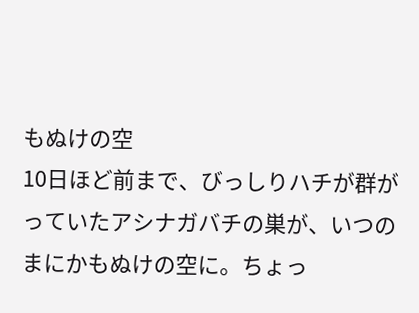もぬけの空
10日ほど前まで、びっしりハチが群がっていたアシナガバチの巣が、いつのまにかもぬけの空に。ちょっ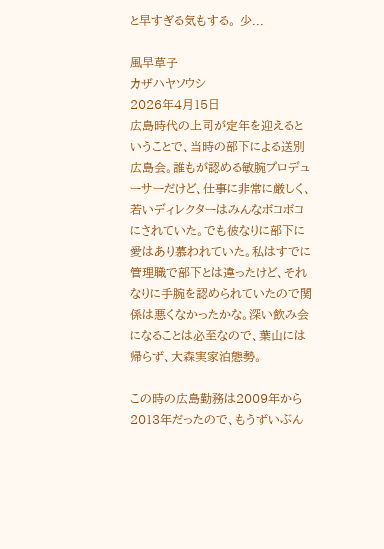と早すぎる気もする。 少...

風早草子
カザハヤソウシ
2026年4月15日
広島時代の上司が定年を迎えるということで、当時の部下による送別広島会。誰もが認める敏腕プロデューサーだけど、仕事に非常に厳しく、若いディレクターはみんなボコボコにされていた。でも彼なりに部下に愛はあり慕われていた。私はすでに管理職で部下とは違ったけど、それなりに手腕を認められていたので関係は悪くなかったかな。深い飲み会になることは必至なので、葉山には帰らず、大森実家泊態勢。

この時の広島勤務は2009年から2013年だったので、もうずいぶん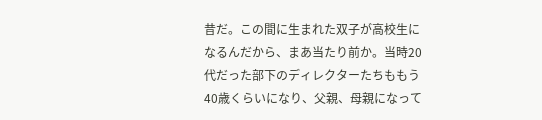昔だ。この間に生まれた双子が高校生になるんだから、まあ当たり前か。当時20代だった部下のディレクターたちももう40歳くらいになり、父親、母親になって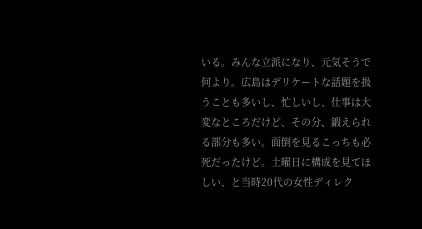いる。みんな立派になり、元気そうで何より。広島はデリケートな話題を扱うことも多いし、忙しいし、仕事は大変なところだけど、その分、鍛えられる部分も多い。面倒を見るこっちも必死だったけど。土曜日に構成を見てほしい、と当時20代の女性ディレク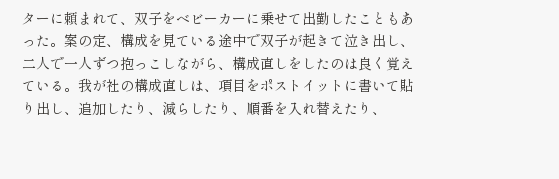ターに頼まれて、双子をベビーカーに乗せて出勤したこともあった。案の定、構成を見ている途中で双子が起きて泣き出し、二人で一人ずつ抱っこしながら、構成直しをしたのは良く覚えている。我が社の構成直しは、項目をポストイットに書いて貼り出し、追加したり、減らしたり、順番を入れ替えたり、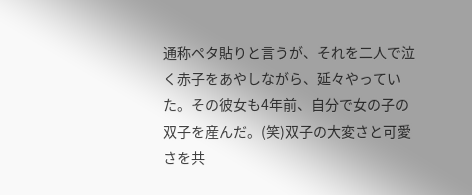通称ペタ貼りと言うが、それを二人で泣く赤子をあやしながら、延々やっていた。その彼女も4年前、自分で女の子の双子を産んだ。(笑)双子の大変さと可愛さを共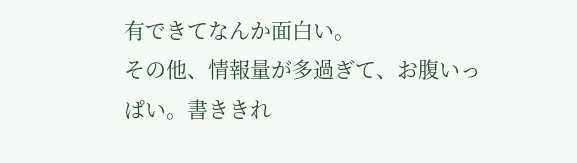有できてなんか面白い。
その他、情報量が多過ぎて、お腹いっぱい。書ききれ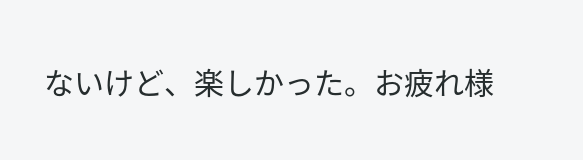ないけど、楽しかった。お疲れ様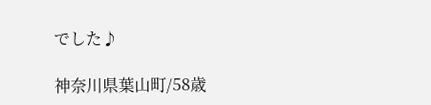でした♪

神奈川県葉山町/58歳